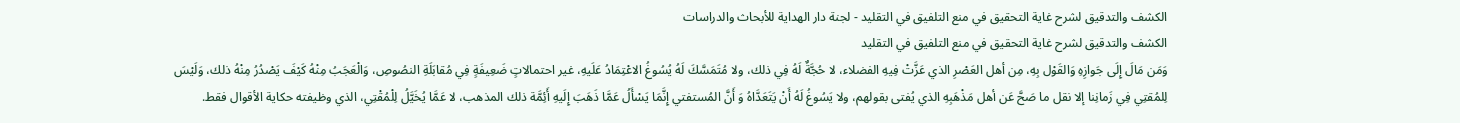الكشف والتدقيق لشرح غاية التحقيق في منع التلفيق في التقليد - لجنة دار الهداية للأبحاث والدراسات
الكشف والتدقيق لشرح غاية التحقيق في منع التلفيق في التقليد
وَمَن مَالَ إِلَى جَوازِهِ وَالقَوْل بِهِ، مِن أهل العَصْرِ الذي عَزَّتْ فِيهِ الفضلاء، لا حُجَّةٌ لَهُ فِي ذلك، ولا مُتَمَسَّكَ لَهُ يُسُوغُ الاعْتِمَادُ عَلَيهِ، غير احتمالاتٍ ضَعِيفَةٍ فِي مُقابَلَةِ النصُوصِ، وَالْعَجَبُ مِنْهُ كَيْفَ يَصْدُرُ مِنْهُ ذلك، وَلَيْسَ لِلمُقتِي فِي زَمانِنا إلا نقل ما صَحَّ عَن أهل مَذْهَبِهِ الذي يُفتى بقولهم، ولا يَسُوغُ لَهُ أَنْ يَتَعَدَّاهُ وَ أَنَّ المُستفتي إِنَّمَا يَسْأَلُ عَمَّا ذَهَبَ إِلَيهِ أَئِمَّة ذلك المذهب، لا عَمَّا يُخَيَّلُ لِلْمُقْتِي، الذي وظيفته حكاية الأقوال فقط.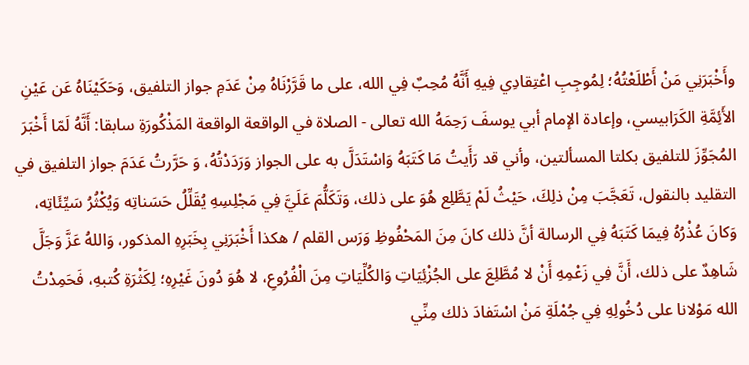وأَخْبَرَنِي مَنْ أَطْلَعْتُهُ؛ لِمُوجِبِ اعْتِقادِي فِيهِ أَنَّهُ مُحِبٌ فِي الله، على ما قَرَّرْنَاهُ مِنْ عَدَمِ جواز التلفيق، وَحَكَيْنَاهُ عَن عَيْنِ الأَئِمَّةِ الكَرَابيسي، وإعادة الإمام أبي يوسفَ رَحِمَهُ الله تعالى - الصلاة في الواقعة الواقعة المَذْكُورَةِ سابقا: أَنَّهُ لَمّا أَخْبَرَ المُجَوِّزَ للتلفيق بكلتا المسألتين، وأني قد رَأَيتُ مَا كَتَبَهُ وَاسْتَدَلَّ به على الجواز وَرَدَدْتُهُ، وَ حَرَّرتُ عَدَمَ جواز التلفيق في التقليد بالنقول، تَعَجَّبَ مِنْ ذلِكَ، حَيْثُ لَمْ يَطَّلِع هُوَ على ذلك، وَتَكَلُّمَ عَلَيَّ فِي مَجْلِسِهِ يُقَلِّلُ حَسَناتِه وَيُكْثُرُ سَيِّئَاتِه، وَكانَ عُذْرُهُ فِيمَا كَتَبَهُ فِي الرسالة أنَّ ذلك كانَ مِنَ المَحْفُوظِ وَرَس القلم / هكذا أَخْبَرَنِي بِخَبَرِهِ المذكور، وَاللهُ عَزَّ وَجَلَّ شَاهِدٌ على ذلك، أَنَّ فِي زَعْمِهِ أَنْ لا مُطَّلِعَ على الجُزْئِيَاتِ وَالكُلِّيَاتِ مِنَ الْفُرُوعِ، لا هُوَ دُونَ غَيْرِهِ؛ لِكَثْرَةِ كُتبهِ، فَحَمِدْتُ الله مَوْلانا على دُخُولِهِ فِي جُمْلَةِ مَنْ اسْتَفادَ ذلك مِنِّي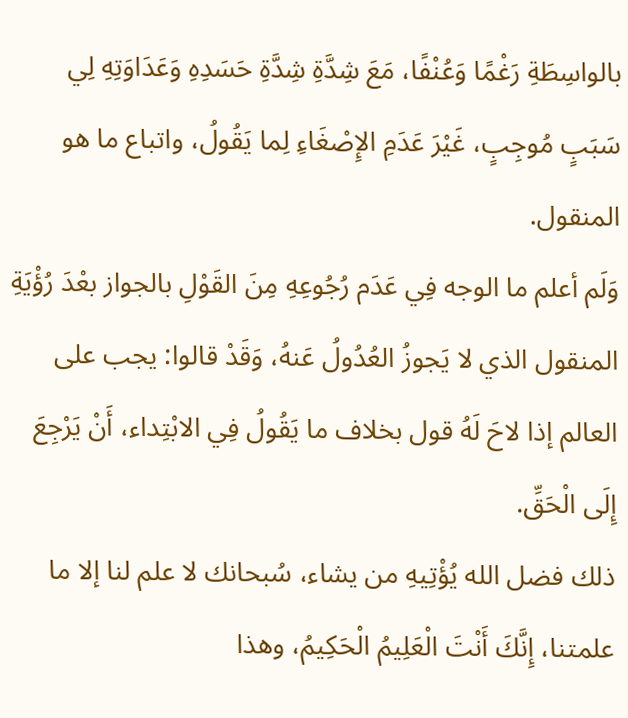بالواسِطَةِ رَغْمًا وَعُنْفًا، مَعَ شِدَّةِ شِدَّةِ حَسَدِهِ وَعَدَاوَتِهِ لِي سَبَبٍ مُوجِبٍ، غَيْرَ عَدَمِ الإِصْغَاءِ لِما يَقُولُ، واتباع ما هو المنقول.
وَلَم أعلم ما الوجه فِي عَدَم رُجُوعِهِ مِنَ القَوْلِ بالجواز بعْدَ رُؤْيَةِ المنقول الذي لا يَجوزُ العُدُولُ عَنهُ، وَقَدْ قالوا: يجب على العالم إذا لاحَ لَهُ قول بخلاف ما يَقُولُ فِي الابْتِداء، أَنْ يَرْجِعَ إِلَى الْحَقِّ.
ذلك فضل الله يُؤْتِيهِ من يشاء، سُبحانك لا علم لنا إلا ما علمتنا، إِنَّكَ أَنْتَ الْعَلِيمُ الْحَكِيمُ، وهذا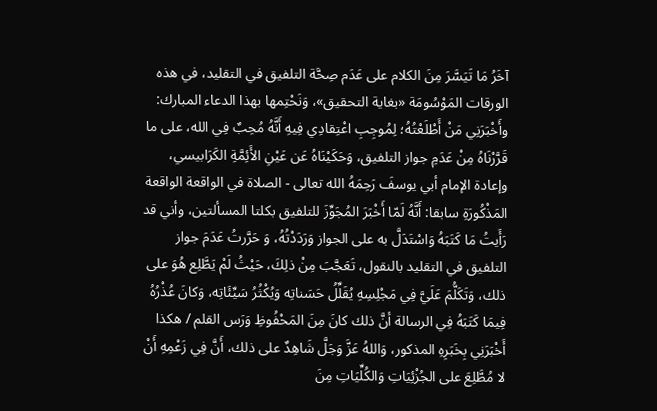آخَرُ مَا تَيَسَّرَ مِنَ الكلام على عَدَم صِحَّة التلفيق في التقليد، في هذه الورقات المَوْسُومَة «بغاية التحقيق»، وَنَحْتِمها بهذا الدعاء المبارك:
وأَخْبَرَنِي مَنْ أَطْلَعْتُهُ؛ لِمُوجِبِ اعْتِقادِي فِيهِ أَنَّهُ مُحِبٌ فِي الله، على ما قَرَّرْنَاهُ مِنْ عَدَمِ جواز التلفيق، وَحَكَيْنَاهُ عَن عَيْنِ الأَئِمَّةِ الكَرَابيسي، وإعادة الإمام أبي يوسفَ رَحِمَهُ الله تعالى - الصلاة في الواقعة الواقعة المَذْكُورَةِ سابقا: أَنَّهُ لَمّا أَخْبَرَ المُجَوِّزَ للتلفيق بكلتا المسألتين، وأني قد رَأَيتُ مَا كَتَبَهُ وَاسْتَدَلَّ به على الجواز وَرَدَدْتُهُ، وَ حَرَّرتُ عَدَمَ جواز التلفيق في التقليد بالنقول، تَعَجَّبَ مِنْ ذلِكَ، حَيْثُ لَمْ يَطَّلِع هُوَ على ذلك، وَتَكَلُّمَ عَلَيَّ فِي مَجْلِسِهِ يُقَلِّلُ حَسَناتِه وَيُكْثُرُ سَيِّئَاتِه، وَكانَ عُذْرُهُ فِيمَا كَتَبَهُ فِي الرسالة أنَّ ذلك كانَ مِنَ المَحْفُوظِ وَرَس القلم / هكذا أَخْبَرَنِي بِخَبَرِهِ المذكور، وَاللهُ عَزَّ وَجَلَّ شَاهِدٌ على ذلك، أَنَّ فِي زَعْمِهِ أَنْ لا مُطَّلِعَ على الجُزْئِيَاتِ وَالكُلِّيَاتِ مِنَ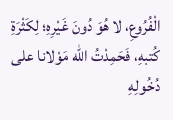الْفُرُوعِ، لا هُوَ دُونَ غَيْرِهِ؛ لِكَثْرَةِ كُتبهِ، فَحَمِدْتُ الله مَوْلانا على دُخُولِهِ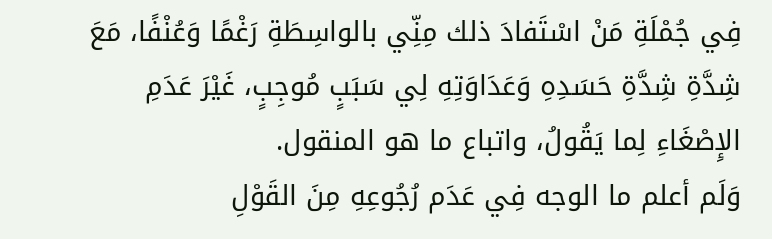فِي جُمْلَةِ مَنْ اسْتَفادَ ذلك مِنِّي بالواسِطَةِ رَغْمًا وَعُنْفًا، مَعَ شِدَّةِ شِدَّةِ حَسَدِهِ وَعَدَاوَتِهِ لِي سَبَبٍ مُوجِبٍ، غَيْرَ عَدَمِ الإِصْغَاءِ لِما يَقُولُ، واتباع ما هو المنقول.
وَلَم أعلم ما الوجه فِي عَدَم رُجُوعِهِ مِنَ القَوْلِ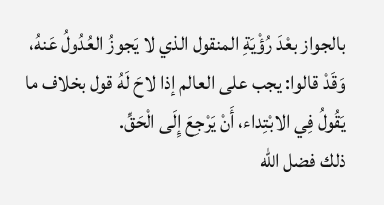بالجواز بعْدَ رُؤْيَةِ المنقول الذي لا يَجوزُ العُدُولُ عَنهُ، وَقَدْ قالوا: يجب على العالم إذا لاحَ لَهُ قول بخلاف ما يَقُولُ فِي الابْتِداء، أَنْ يَرْجِعَ إِلَى الْحَقِّ.
ذلك فضل الله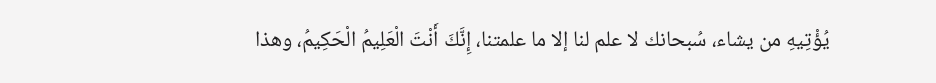يُؤْتِيهِ من يشاء، سُبحانك لا علم لنا إلا ما علمتنا، إِنَّكَ أَنْتَ الْعَلِيمُ الْحَكِيمُ، وهذا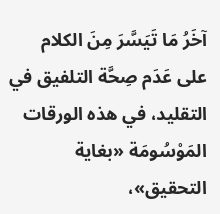آخَرُ مَا تَيَسَّرَ مِنَ الكلام على عَدَم صِحَّة التلفيق في التقليد، في هذه الورقات المَوْسُومَة «بغاية التحقيق»،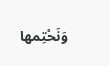وَنَحْتِمها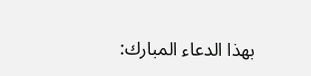بهذا الدعاء المبارك: